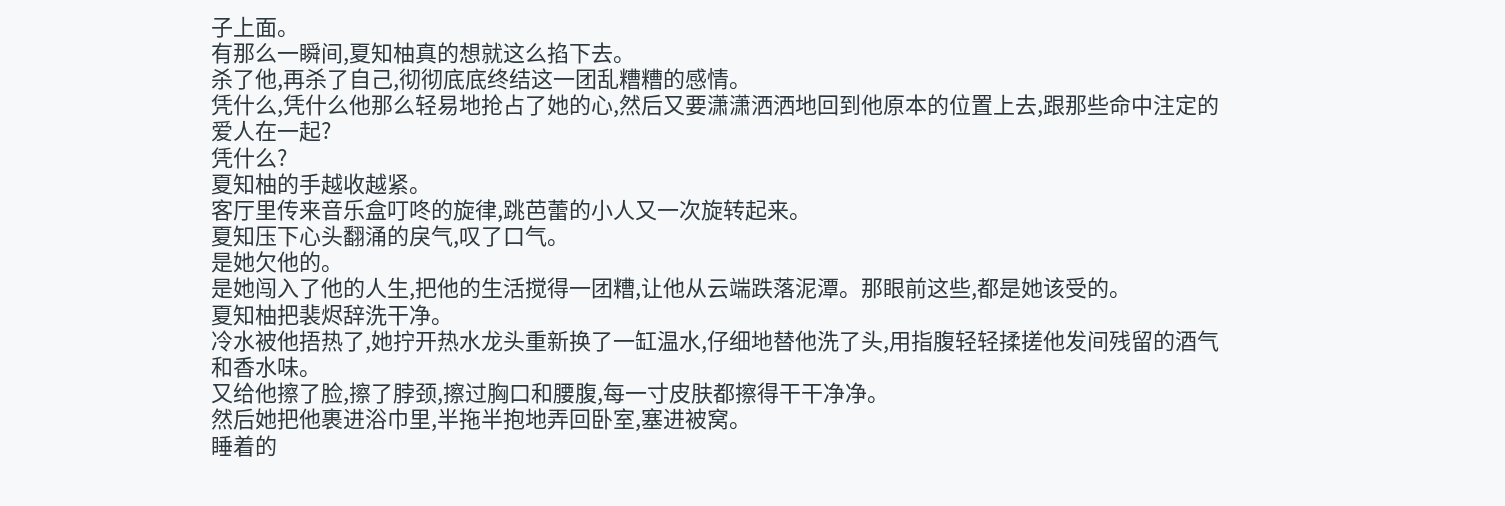子上面。
有那么一瞬间,夏知柚真的想就这么掐下去。
杀了他,再杀了自己,彻彻底底终结这一团乱糟糟的感情。
凭什么,凭什么他那么轻易地抢占了她的心,然后又要潇潇洒洒地回到他原本的位置上去,跟那些命中注定的爱人在一起?
凭什么?
夏知柚的手越收越紧。
客厅里传来音乐盒叮咚的旋律,跳芭蕾的小人又一次旋转起来。
夏知压下心头翻涌的戾气,叹了口气。
是她欠他的。
是她闯入了他的人生,把他的生活搅得一团糟,让他从云端跌落泥潭。那眼前这些,都是她该受的。
夏知柚把裴烬辞洗干净。
冷水被他捂热了,她拧开热水龙头重新换了一缸温水,仔细地替他洗了头,用指腹轻轻揉搓他发间残留的酒气和香水味。
又给他擦了脸,擦了脖颈,擦过胸口和腰腹,每一寸皮肤都擦得干干净净。
然后她把他裹进浴巾里,半拖半抱地弄回卧室,塞进被窝。
睡着的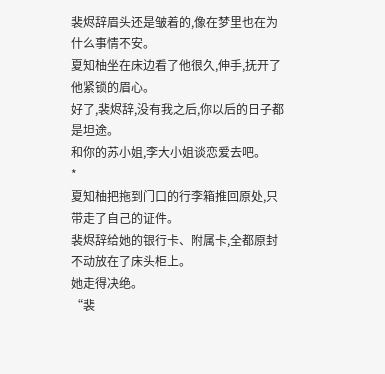裴烬辞眉头还是皱着的,像在梦里也在为什么事情不安。
夏知柚坐在床边看了他很久,伸手,抚开了他紧锁的眉心。
好了,裴烬辞,没有我之后,你以后的日子都是坦途。
和你的苏小姐,李大小姐谈恋爱去吧。
*
夏知柚把拖到门口的行李箱推回原处,只带走了自己的证件。
裴烬辞给她的银行卡、附属卡,全都原封不动放在了床头柜上。
她走得决绝。
“裴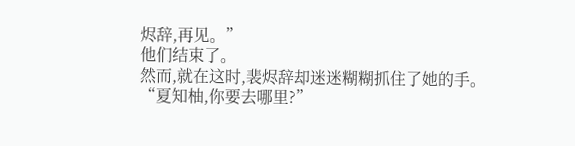烬辞,再见。”
他们结束了。
然而,就在这时,裴烬辞却迷迷糊糊抓住了她的手。
“夏知柚,你要去哪里?”